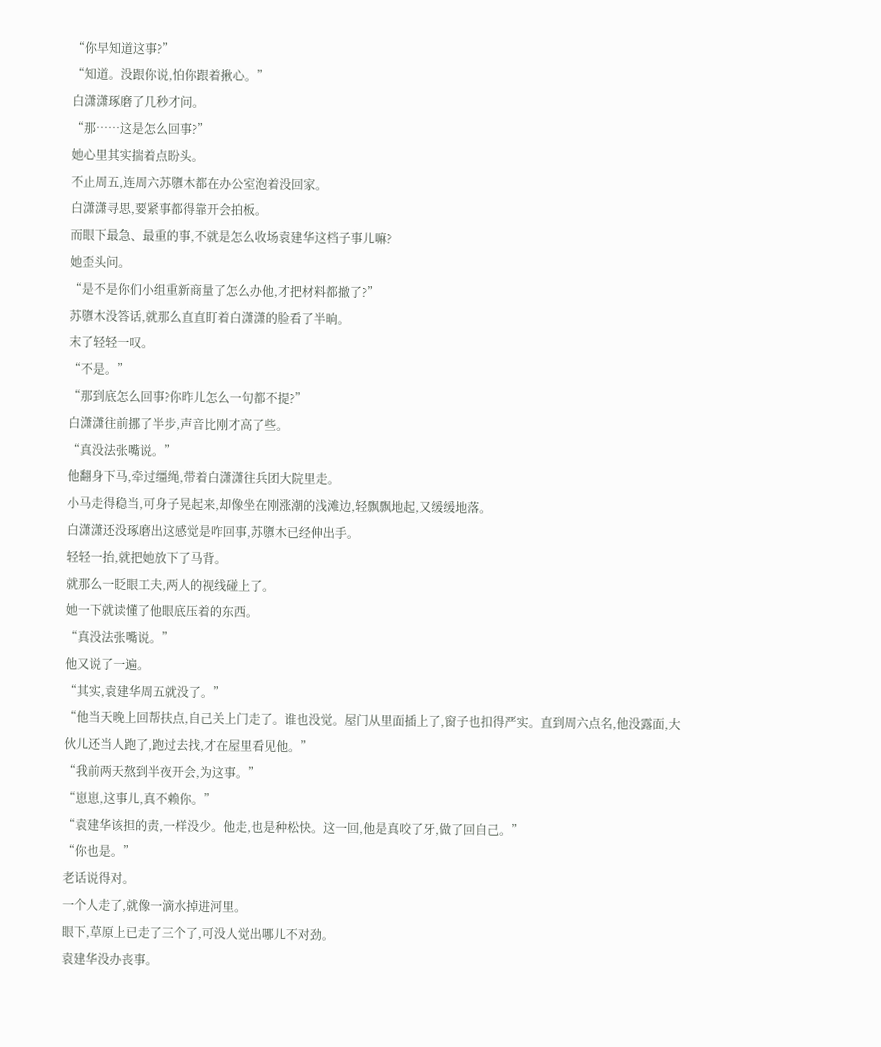“你早知道这事?”
“知道。没跟你说,怕你跟着揪心。”
白潇潇琢磨了几秒才问。
“那……这是怎么回事?”
她心里其实揣着点盼头。
不止周五,连周六苏隳木都在办公室泡着没回家。
白潇潇寻思,要紧事都得靠开会拍板。
而眼下最急、最重的事,不就是怎么收场袁建华这档子事儿嘛?
她歪头问。
“是不是你们小组重新商量了怎么办他,才把材料都撤了?”
苏隳木没答话,就那么直直盯着白潇潇的脸看了半晌。
末了轻轻一叹。
“不是。”
“那到底怎么回事?你昨儿怎么一句都不提?”
白潇潇往前挪了半步,声音比刚才高了些。
“真没法张嘴说。”
他翻身下马,牵过缰绳,带着白潇潇往兵团大院里走。
小马走得稳当,可身子晃起来,却像坐在刚涨潮的浅滩边,轻飘飘地起,又缓缓地落。
白潇潇还没琢磨出这感觉是咋回事,苏隳木已经伸出手。
轻轻一抬,就把她放下了马背。
就那么一眨眼工夫,两人的视线碰上了。
她一下就读懂了他眼底压着的东西。
“真没法张嘴说。”
他又说了一遍。
“其实,袁建华周五就没了。”
“他当天晚上回帮扶点,自己关上门走了。谁也没觉。屋门从里面插上了,窗子也扣得严实。直到周六点名,他没露面,大伙儿还当人跑了,跑过去找,才在屋里看见他。”
“我前两天熬到半夜开会,为这事。”
“崽崽,这事儿,真不赖你。”
“袁建华该担的责,一样没少。他走,也是种松快。这一回,他是真咬了牙,做了回自己。”
“你也是。”
老话说得对。
一个人走了,就像一滴水掉进河里。
眼下,草原上已走了三个了,可没人觉出哪儿不对劲。
袁建华没办丧事。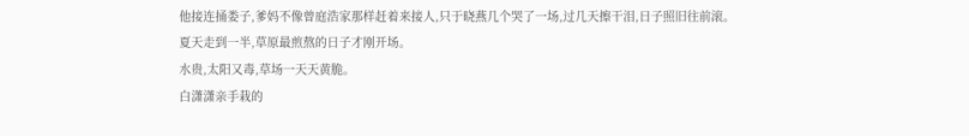他接连捅娄子,爹妈不像曾庭浩家那样赶着来接人,只于晓燕几个哭了一场,过几天擦干泪,日子照旧往前滚。
夏天走到一半,草原最煎熬的日子才刚开场。
水贵,太阳又毒,草场一天天黄脆。
白潇潇亲手栽的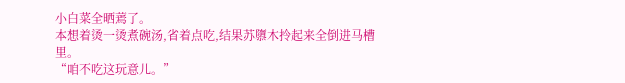小白菜全晒蔫了。
本想着烫一烫煮碗汤,省着点吃,结果苏隳木拎起来全倒进马槽里。
“咱不吃这玩意儿。”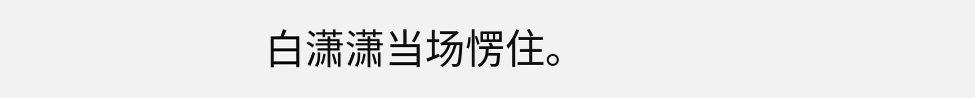白潇潇当场愣住。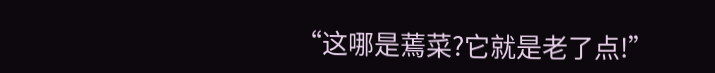“这哪是蔫菜?它就是老了点!”